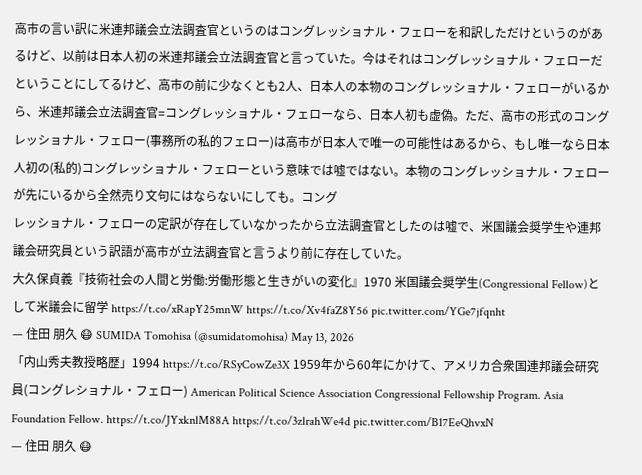高市の言い訳に米連邦議会立法調査官というのはコングレッショナル・フェローを和訳しただけというのがあるけど、以前は日本人初の米連邦議会立法調査官と言っていた。今はそれはコングレッショナル・フェローだということにしてるけど、高市の前に少なくとも2人、日本人の本物のコングレッショナル・フェローがいるから、米連邦議会立法調査官=コングレッショナル・フェローなら、日本人初も虚偽。ただ、高市の形式のコングレッショナル・フェロー(事務所の私的フェロー)は高市が日本人で唯一の可能性はあるから、もし唯一なら日本人初の(私的)コングレッショナル・フェローという意味では嘘ではない。本物のコングレッショナル・フェローが先にいるから全然売り文句にはならないにしても。コング
レッショナル・フェローの定訳が存在していなかったから立法調査官としたのは嘘で、米国議会奨学生や連邦議会研究員という訳語が高市が立法調査官と言うより前に存在していた。
大久保貞義『技術社会の人間と労働:労働形態と生きがいの変化』1970 米国議会奨学生(Congressional Fellow)として米議会に留学 https://t.co/xRapY25mnW https://t.co/Xv4faZ8Y56 pic.twitter.com/YGe7jfqnht
— 住田 朋久 😷 SUMIDA Tomohisa (@sumidatomohisa) May 13, 2026
「内山秀夫教授略歴」1994 https://t.co/RSyCowZe3X 1959年から60年にかけて、アメリカ合衆国連邦議会研究員(コングレショナル・フェロー) American Political Science Association Congressional Fellowship Program. Asia Foundation Fellow. https://t.co/JYxknlM88A https://t.co/3zlrahWe4d pic.twitter.com/B17EeQhvxN
— 住田 朋久 😷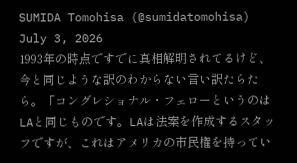SUMIDA Tomohisa (@sumidatomohisa) July 3, 2026
1993年の時点ですでに真相解明されてるけど、今と同じような訳のわからない言い訳たらたら。「コングレショナル・フェローというのはLAと同じものです。LAは法案を作成するスタッフですが、これはアメリカの市民権を持ってい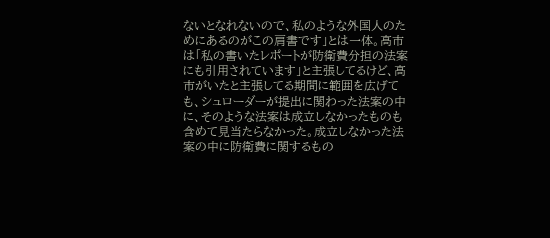ないとなれないので、私のような外国人のためにあるのがこの肩書です」とは一体。高市は「私の書いたレポートが防衛費分担の法案にも引用されています」と主張してるけど、高市がいたと主張してる期間に範囲を広げても、シュローダーが提出に関わった法案の中に、そのような法案は成立しなかったものも含めて見当たらなかった。成立しなかった法案の中に防衛費に関するもの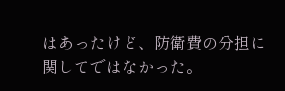はあったけど、防衛費の分担に関してではなかった。